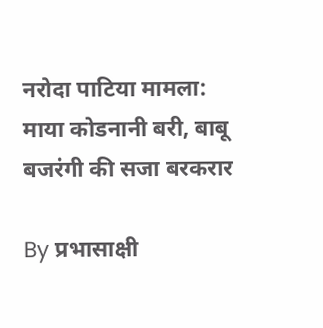नरोदा पाटिया मामला: माया कोडनानी बरी, बाबू बजरंगी की सजा बरकरार

By प्रभासाक्षी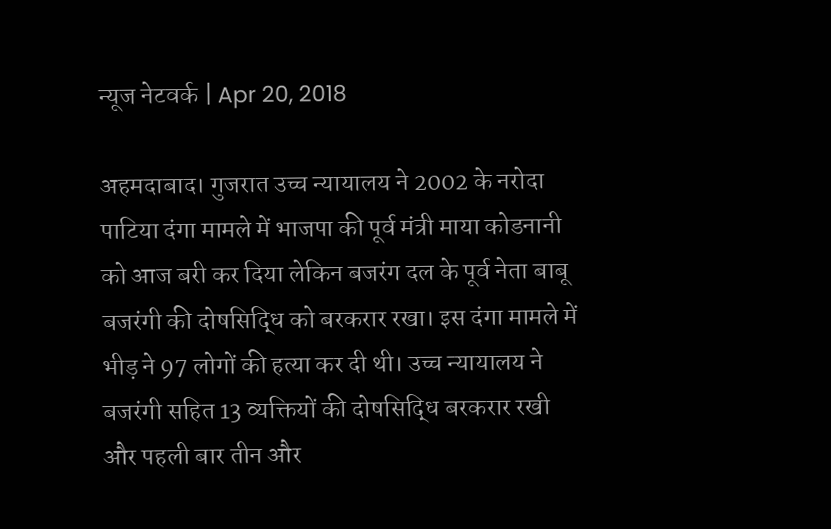न्यूज नेटवर्क | Apr 20, 2018

अहमदाबाद। गुजरात उच्च न्यायालय ने 2002 के नरोदा पाटिया दंगा मामले में भाजपा की पूर्व मंत्री माया कोडनानी को आज बरी कर दिया लेकिन बजरंग दल के पूर्व नेता बाबू बजरंगी की दोषसिद्धि को बरकरार रखा। इस दंगा मामले में भीड़ ने 97 लोगों की हत्या कर दी थी। उच्च न्यायालय ने बजरंगी सहित 13 व्यक्तियों की दोषसिद्धि बरकरार रखी और पहली बार तीन और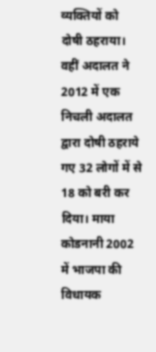व्यक्तियों को दोषी ठहराया। वहीं अदालत ने 2012 में एक निचली अदालत द्वारा दोषी ठहराये गए 32 लोगों में से 18 को बरी कर दिया। माया कोडनानी 2002 में भाजपा की विधायक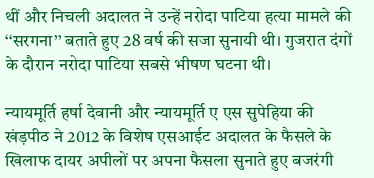थीं और निचली अदालत ने उन्हें नरोदा पाटिया हत्या मामले की ‘‘सरगना’’ बताते हुए 28 वर्ष की सजा सुनायी थी। गुजरात दंगों के दौरान नरोदा पाटिया सबसे भीषण घटना थी।

न्यायमूर्ति हर्षा देवानी और न्यायमूर्ति ए एस सुपेहिया की खंड़पीठ ने 2012 के विशेष एसआईट अदालत के फैसले के खिलाफ दायर अपीलों पर अपना फैसला सुनाते हुए बजरंगी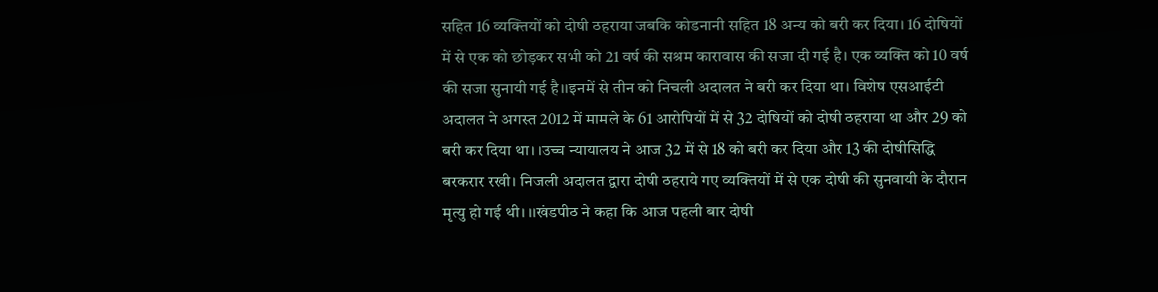सहित 16 व्यक्तियों को दोषी ठहराया जबकि कोडनानी सहित 18 अन्य को बरी कर दिया। 16 दोषियों में से एक को छोड़कर सभी को 21 वर्ष की सश्रम कारावास की सजा दी गई है। एक व्यक्ति को 10 वर्ष की सजा सुनायी गई है।।इनमें से तीन को निचली अदालत ने बरी कर दिया था। विशेष एसआईटी अदालत ने अगस्त 2012 में मामले के 61 आरोपियों में से 32 दोषियों को दोषी ठहराया था और 29 को बरी कर दिया था। ।उच्च न्यायालय ने आज 32 में से 18 को बरी कर दिया और 13 की दोषीसिद्धि बरकरार रखी। निजली अदालत द्वारा दोषी ठहराये गए व्यक्तियों में से एक दोषी की सुनवायी के दौरान मृत्यु हो गई थी। ।।खंडपीठ ने कहा कि आज पहली बार दोषी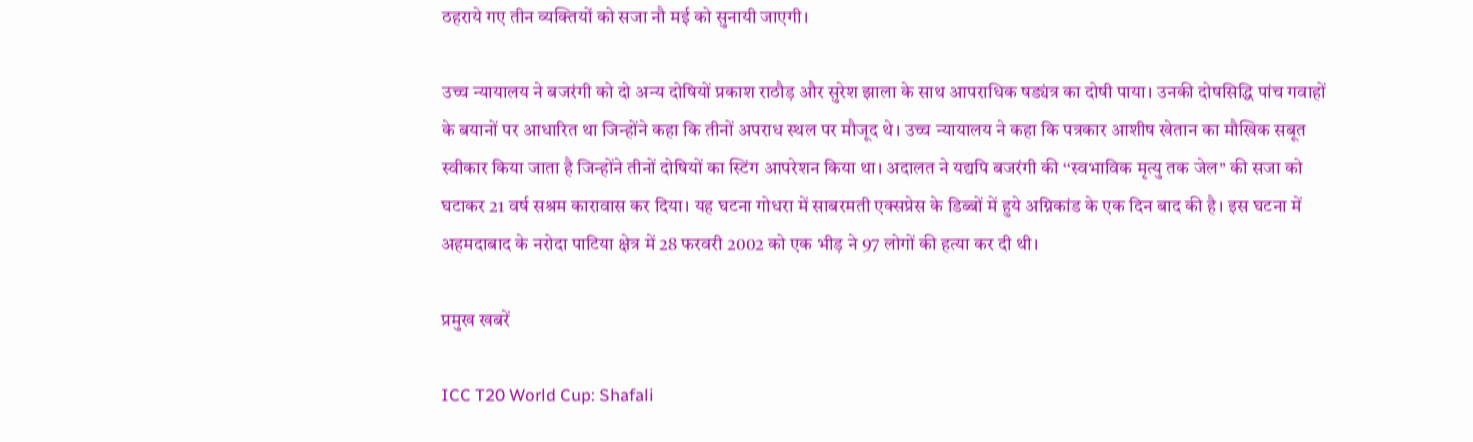ठहराये गए तीन व्यक्तियों को सजा नौ मई को सुनायी जाएगी।

उच्च न्यायालय ने बजरंगी को दो अन्य दोषियों प्रकाश राठौड़ और सुरेश झाला के साथ आपराधिक षड्यंत्र का दोषी पाया। उनकी दोषसिद्धि पांच गवाहों के बयानों पर आधारित था जिन्होंने कहा कि तीनों अपराध स्थल पर मौजूद थे। उच्च न्यायालय ने कहा कि पत्रकार आशीष खेतान का मौखिक सबूत स्वीकार किया जाता है जिन्होंने तीनों दोषियों का स्टिंग आपरेशन किया था। अदालत ने यद्यपि बजरंगी की ‘‘स्वभाविक मृत्यु तक जेल’’ की सजा को घटाकर 21 वर्ष सश्रम कारावास कर दिया। यह घटना गोधरा में साबरमती एक्सप्रेस के डिब्बों में हुये अग्निकांड के एक दिन बाद की है। इस घटना में अहमदाबाद के नरोदा पाटिया क्षेत्र में 28 फरवरी 2002 को एक भीड़ ने 97 लोगों की हत्या कर दी थी।

प्रमुख खबरें

ICC T20 World Cup: Shafali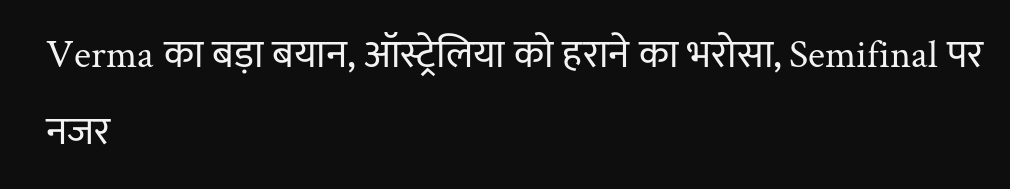Verma का बड़ा बयान, ऑस्ट्रेलिया को हराने का भरोसा, Semifinal पर नजर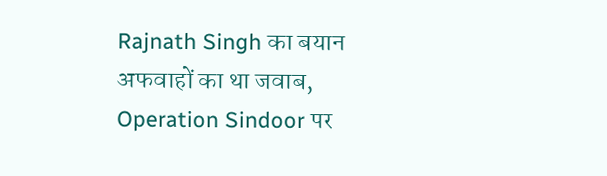Rajnath Singh का बयान अफवाहों का था जवाब, Operation Sindoor पर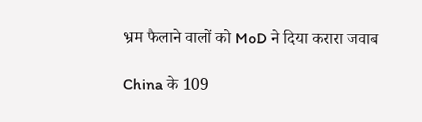भ्रम फैलाने वालों को MoD ने दिया करारा जवाब

China के 109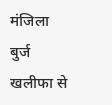मंजिला बुर्ज खलीफा से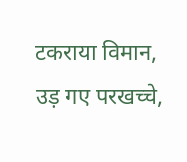टकराया विमान, उड़ गए परखच्चे,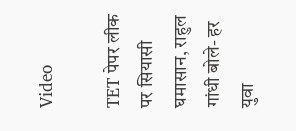Video

TET पेपर लीक पर सियासी घमासान, राहुल गांधी बोले- हर युवा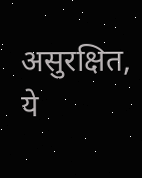असुरक्षित, ये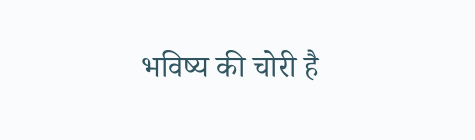भविष्य की चोरी है